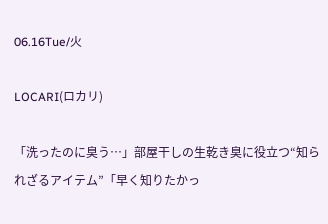06.16Tue/火

LOCARI(ロカリ)

「洗ったのに臭う…」部屋干しの生乾き臭に役立つ“知られざるアイテム”「早く知りたかっ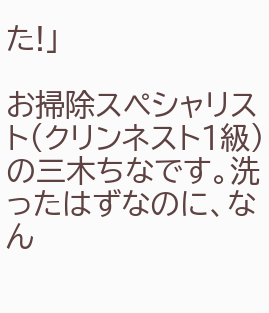た!」

お掃除スペシャリスト(クリンネスト1級)の三木ちなです。洗ったはずなのに、なん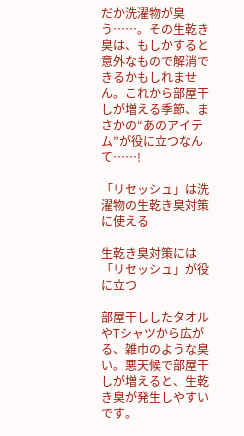だか洗濯物が臭う……。その生乾き臭は、もしかすると意外なもので解消できるかもしれません。これから部屋干しが増える季節、まさかの“あのアイテム”が役に立つなんて……!

「リセッシュ」は洗濯物の生乾き臭対策に使える

生乾き臭対策には「リセッシュ」が役に立つ

部屋干ししたタオルやTシャツから広がる、雑巾のような臭い。悪天候で部屋干しが増えると、生乾き臭が発生しやすいです。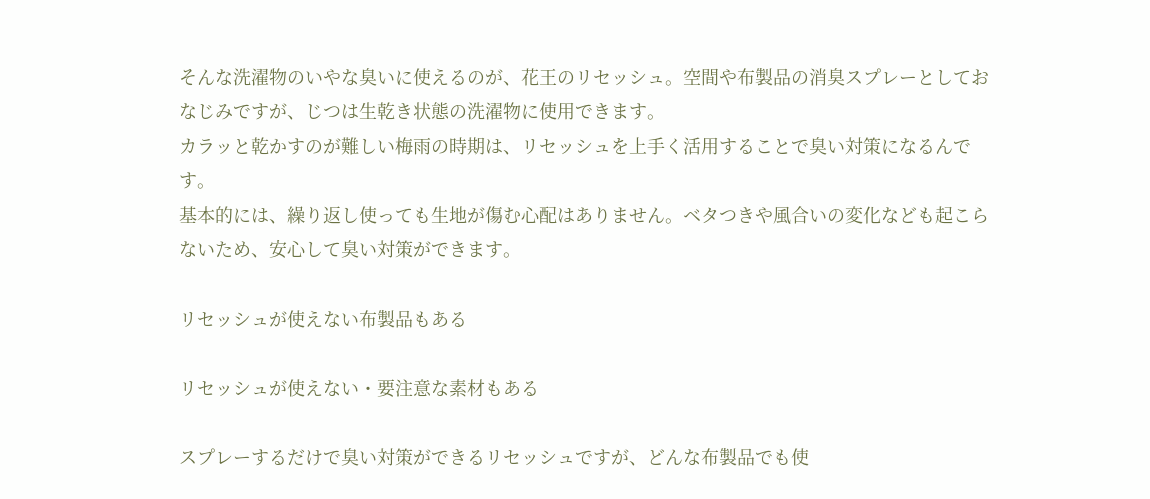そんな洗濯物のいやな臭いに使えるのが、花王のリセッシュ。空間や布製品の消臭スプレーとしておなじみですが、じつは生乾き状態の洗濯物に使用できます。
カラッと乾かすのが難しい梅雨の時期は、リセッシュを上手く活用することで臭い対策になるんです。
基本的には、繰り返し使っても生地が傷む心配はありません。ベタつきや風合いの変化なども起こらないため、安心して臭い対策ができます。

リセッシュが使えない布製品もある

リセッシュが使えない・要注意な素材もある

スプレーするだけで臭い対策ができるリセッシュですが、どんな布製品でも使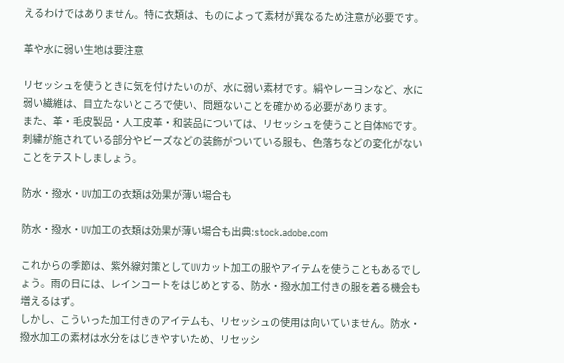えるわけではありません。特に衣類は、ものによって素材が異なるため注意が必要です。

革や水に弱い生地は要注意

リセッシュを使うときに気を付けたいのが、水に弱い素材です。絹やレーヨンなど、水に弱い繊維は、目立たないところで使い、問題ないことを確かめる必要があります。
また、革・毛皮製品・人工皮革・和装品については、リセッシュを使うこと自体NGです。刺繍が施されている部分やビーズなどの装飾がついている服も、色落ちなどの変化がないことをテストしましょう。

防水・撥水・UV加工の衣類は効果が薄い場合も

防水・撥水・UV加工の衣類は効果が薄い場合も出典:stock.adobe.com

これからの季節は、紫外線対策としてUVカット加工の服やアイテムを使うこともあるでしょう。雨の日には、レインコートをはじめとする、防水・撥水加工付きの服を着る機会も増えるはず。
しかし、こういった加工付きのアイテムも、リセッシュの使用は向いていません。防水・撥水加工の素材は水分をはじきやすいため、リセッシ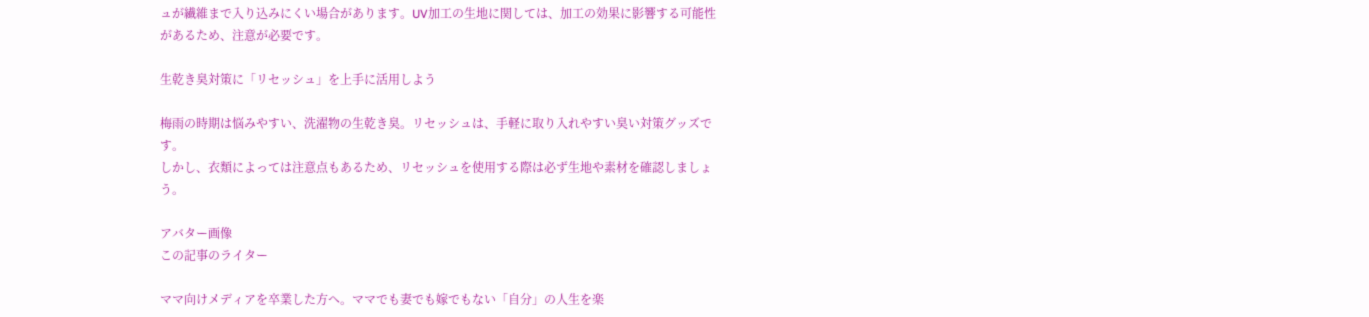ュが繊維まで入り込みにくい場合があります。UV加工の生地に関しては、加工の効果に影響する可能性があるため、注意が必要です。

生乾き臭対策に「リセッシュ」を上手に活用しよう

梅雨の時期は悩みやすい、洗濯物の生乾き臭。リセッシュは、手軽に取り入れやすい臭い対策グッズです。
しかし、衣類によっては注意点もあるため、リセッシュを使用する際は必ず生地や素材を確認しましょう。

アバター画像
この記事のライター

ママ向けメディアを卒業した方へ。ママでも妻でも嫁でもない「自分」の人生を楽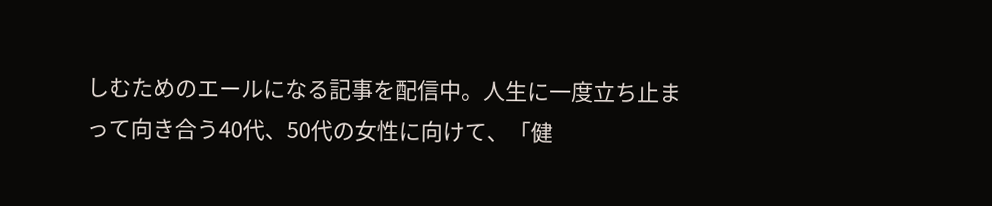しむためのエールになる記事を配信中。人生に一度立ち止まって向き合う40代、50代の女性に向けて、「健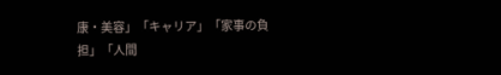康・美容」「キャリア」「家事の負担」「人間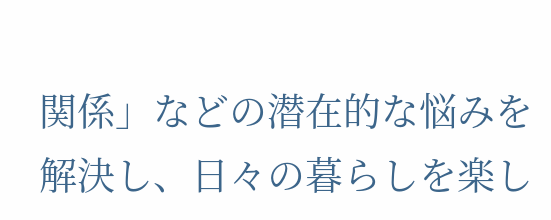関係」などの潜在的な悩みを解決し、日々の暮らしを楽し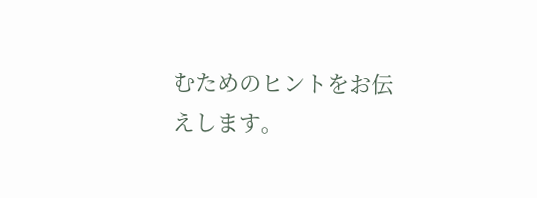むためのヒントをお伝えします。